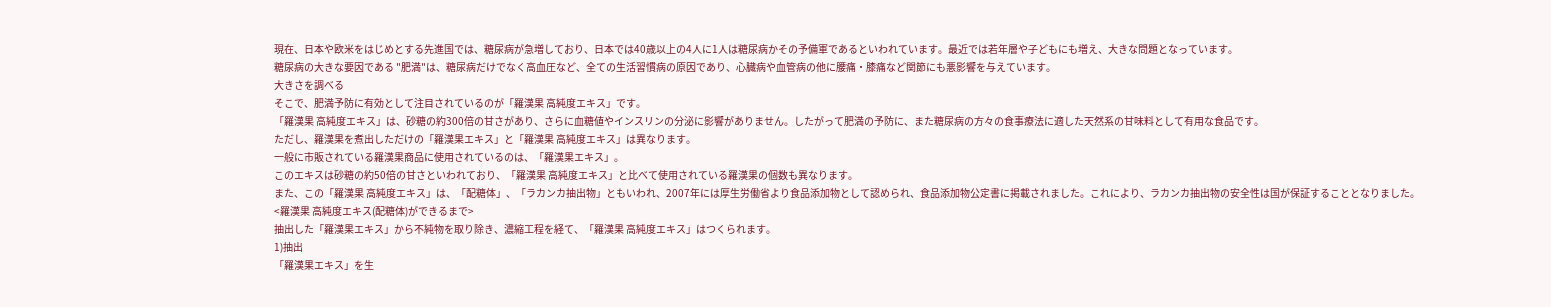現在、日本や欧米をはじめとする先進国では、糖尿病が急増しており、日本では40歳以上の4人に1人は糖尿病かその予備軍であるといわれています。最近では若年層や子どもにも増え、大きな問題となっています。
糖尿病の大きな要因である "肥満"は、糖尿病だけでなく高血圧など、全ての生活習慣病の原因であり、心臓病や血管病の他に腰痛・膝痛など関節にも悪影響を与えています。
大きさを調べる
そこで、肥満予防に有効として注目されているのが「羅漢果 高純度エキス」です。
「羅漢果 高純度エキス」は、砂糖の約300倍の甘さがあり、さらに血糖値やインスリンの分泌に影響がありません。したがって肥満の予防に、また糖尿病の方々の食事療法に適した天然系の甘味料として有用な食品です。
ただし、羅漢果を煮出しただけの「羅漢果エキス」と「羅漢果 高純度エキス」は異なります。
一般に市販されている羅漢果商品に使用されているのは、「羅漢果エキス」。
このエキスは砂糖の約50倍の甘さといわれており、「羅漢果 高純度エキス」と比べて使用されている羅漢果の個数も異なります。
また、この「羅漢果 高純度エキス」は、「配糖体」、「ラカンカ抽出物」ともいわれ、2007年には厚生労働省より食品添加物として認められ、食品添加物公定書に掲載されました。これにより、ラカンカ抽出物の安全性は国が保証することとなりました。
<羅漢果 高純度エキス(配糖体)ができるまで>
抽出した「羅漢果エキス」から不純物を取り除き、濃縮工程を経て、「羅漢果 高純度エキス」はつくられます。
1)抽出
「羅漢果エキス」を生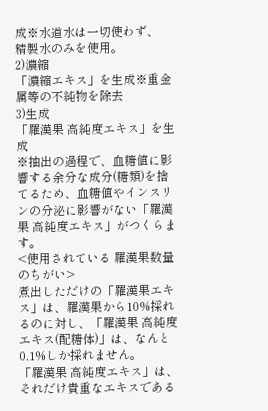成※水道水は一切使わず、
精製水のみを使用。
2)濃縮
「濃縮エキス」を生成※重金属等の不純物を除去
3)生成
「羅漢果 高純度エキス」を生成
※抽出の過程で、血糖値に影響する余分な成分(糖類)を捨てるため、血糖値やインスリンの分泌に影響がない「羅漢果 高純度エキス」がつくらます。
<使用されている 羅漢果数量のちがい>
煮出しただけの「羅漢果エキス」は、羅漢果から10%採れるのに対し、「羅漢果 高純度エキス(配糖体)」は、なんと0.1%しか採れません。
「羅漢果 高純度エキス」は、それだけ貴重なエキスである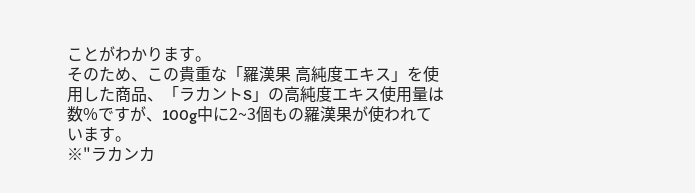ことがわかります。
そのため、この貴重な「羅漢果 高純度エキス」を使用した商品、「ラカントS」の高純度エキス使用量は数%ですが、100g中に2~3個もの羅漢果が使われています。
※"ラカンカ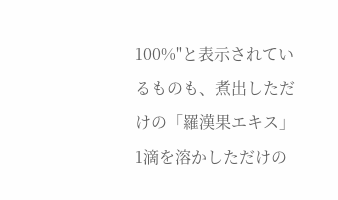100%"と表示されているものも、煮出しただけの「羅漢果エキス」1滴を溶かしただけの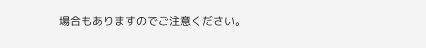場合もありますのでご注意ください。